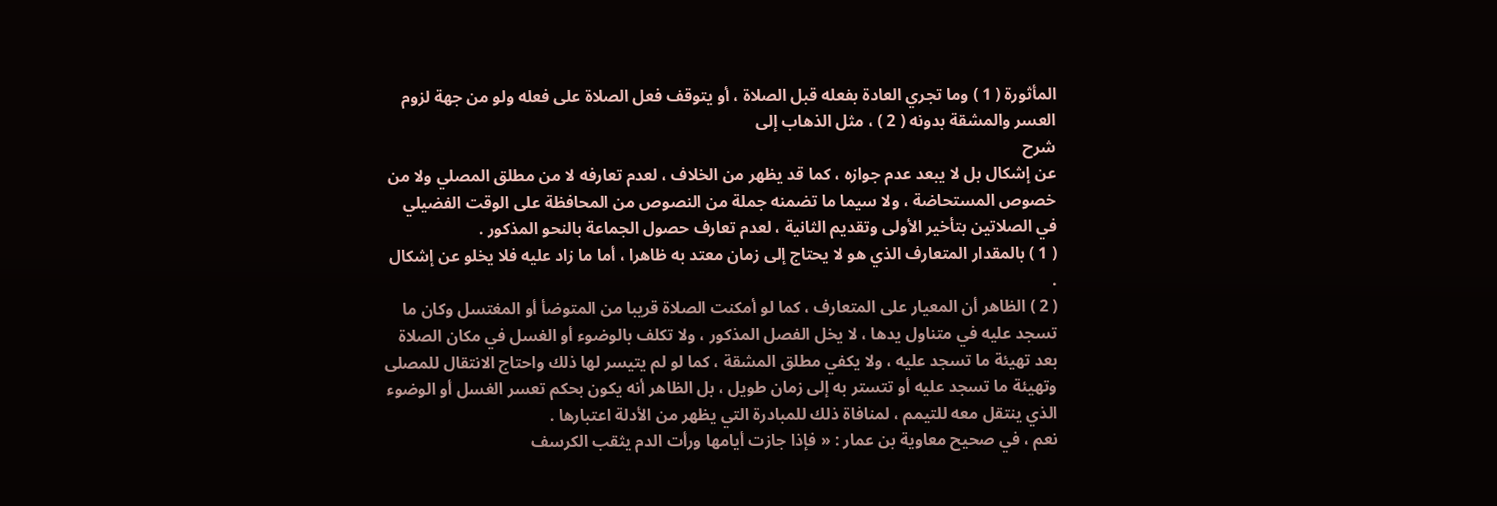المأثورة ( 1 ) وما تجري العادة بفعله قبل الصلاة ، أو يتوقف فعل الصلاة على فعله ولو من جهة لزوم العسر والمشقة بدونه ( 2 ) ، مثل الذهاب إلى
شرح
عن إشكال بل لا يبعد عدم جوازه ، كما قد يظهر من الخلاف ، لعدم تعارفه لا من مطلق المصلي ولا من خصوص المستحاضة ، ولا سيما ما تضمنه جملة من النصوص من المحافظة على الوقت الفضيلي في الصلاتين بتأخير الأولى وتقديم الثانية ، لعدم تعارف حصول الجماعة بالنحو المذكور .
( 1 ) بالمقدار المتعارف الذي هو لا يحتاج إلى زمان معتد به ظاهرا ، أما ما زاد عليه فلا يخلو عن إشكال .
( 2 ) الظاهر أن المعيار على المتعارف ، كما لو أمكنت الصلاة قريبا من المتوضأ أو المغتسل وكان ما تسجد عليه في متناول يدها ، لا يخل الفصل المذكور ، ولا تكلف بالوضوء أو الغسل في مكان الصلاة بعد تهيئة ما تسجد عليه ، ولا يكفي مطلق المشقة ، كما لو لم يتيسر لها ذلك واحتاج الانتقال للمصلى وتهيئة ما تسجد عليه أو تتستر به إلى زمان طويل ، بل الظاهر أنه يكون بحكم تعسر الغسل أو الوضوء الذي ينتقل معه للتيمم ، لمنافاة ذلك للمبادرة التي يظهر من الأدلة اعتبارها .
نعم ، في صحيح معاوية بن عمار : « فإذا جازت أيامها ورأت الدم يثقب الكرسف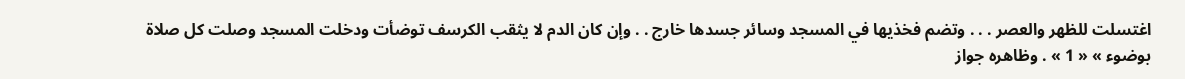اغتسلت للظهر والعصر . . . وتضم فخذيها في المسجد وسائر جسدها خارج . . وإن كان الدم لا يثقب الكرسف توضأت ودخلت المسجد وصلت كل صلاة بوضوء » « 1 » . وظاهره جواز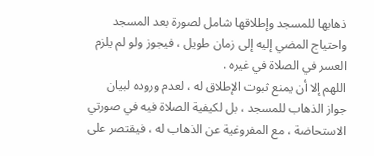ذهابها للمسجد وإطلاقها شامل لصورة بعد المسجد واحتياج المضي إليه إلى زمان طويل ، فيجوز ولو لم يلزم العسر في الصلاة في غيره .
اللهم إلا أن يمنع ثبوت الإطلاق له ، لعدم وروده لبيان جواز الذهاب للمسجد ، بل لكيفية الصلاة فيه في صورتي الاستحاضة ، مع المفروغية عن الذهاب له ، فيقتصر على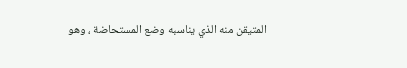المتيقن منه الذي يناسبه وضع المستحاضة ، وهو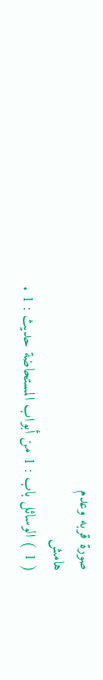صورة قربه وعدم
هامش
( 1 ) الوسائل باب : 1 من أبواب المستحاضة حديث : 1 .